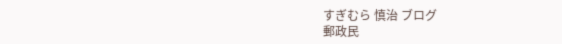すぎむら 慎治 ブログ
郵政民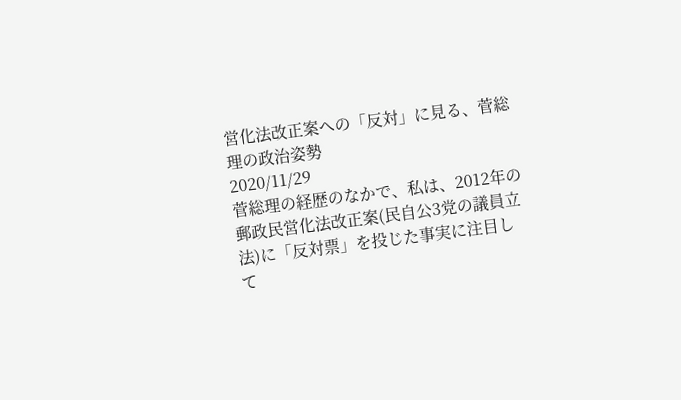営化法改正案への「反対」に見る、菅総理の政治姿勢
2020/11/29
菅総理の経歴のなかで、私は、2012年の郵政民営化法改正案(民自公3党の議員立法)に「反対票」を投じた事実に注目して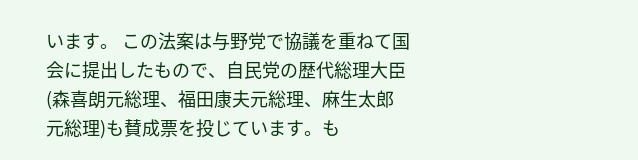います。 この法案は与野党で協議を重ねて国会に提出したもので、自民党の歴代総理大臣(森喜朗元総理、福田康夫元総理、麻生太郎元総理)も賛成票を投じています。も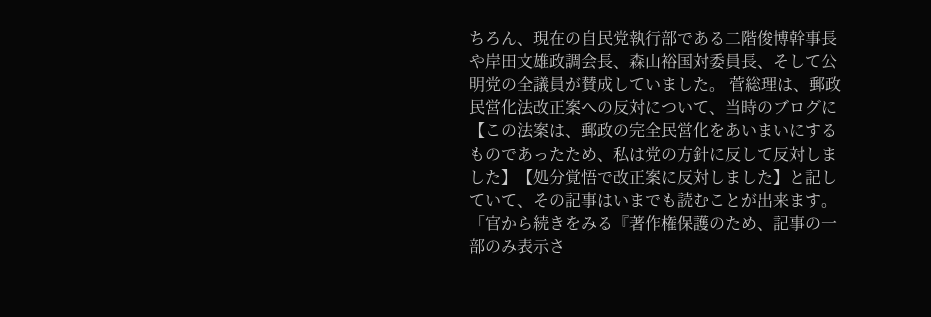ちろん、現在の自民党執行部である二階俊博幹事長や岸田文雄政調会長、森山裕国対委員長、そして公明党の全議員が賛成していました。 菅総理は、郵政民営化法改正案への反対について、当時のブログに【この法案は、郵政の完全民営化をあいまいにするものであったため、私は党の方針に反して反対しました】【処分覚悟で改正案に反対しました】と記していて、その記事はいまでも読むことが出来ます。 「官から続きをみる『著作権保護のため、記事の一部のみ表示さ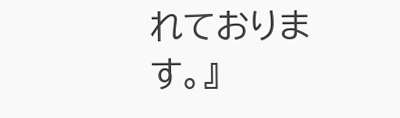れております。』